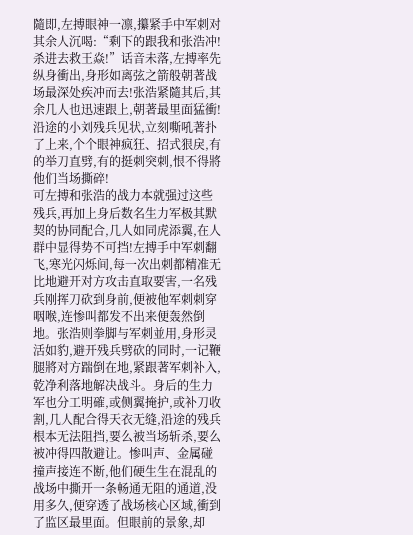隨即,左搏眼神一凛,攥紧手中军刺对其余人沉喝:“剩下的跟我和张浩冲!杀进去救王焱!”话音未落,左搏率先纵身衝出,身形如离弦之箭般朝著战场最深处疾冲而去!张浩紧隨其后,其余几人也迅速跟上,朝著最里面猛衝!
沿途的小刘残兵见状,立刻嘶吼著扑了上来,个个眼神疯狂、招式狠戾,有的举刀直劈,有的挺刺突刺,恨不得將他们当场撕碎!
可左搏和张浩的战力本就强过这些残兵,再加上身后数名生力军极其默契的协同配合,几人如同虎添翼,在人群中显得势不可挡!左搏手中军刺翻飞,寒光闪烁间,每一次出刺都精准无比地避开对方攻击直取要害,一名残兵刚挥刀砍到身前,便被他军刺刺穿咽喉,连惨叫都发不出来便轰然倒地。张浩则拳脚与军刺並用,身形灵活如豹,避开残兵劈砍的同时,一记鞭腿將对方踹倒在地,紧跟著军刺补入,乾净利落地解决战斗。身后的生力军也分工明確,或侧翼掩护,或补刀收割,几人配合得天衣无缝,沿途的残兵根本无法阻挡,要么被当场斩杀,要么被冲得四散避让。惨叫声、金属碰撞声接连不断,他们硬生生在混乱的战场中撕开一条畅通无阻的通道,没用多久,便穿透了战场核心区域,衝到了监区最里面。但眼前的景象,却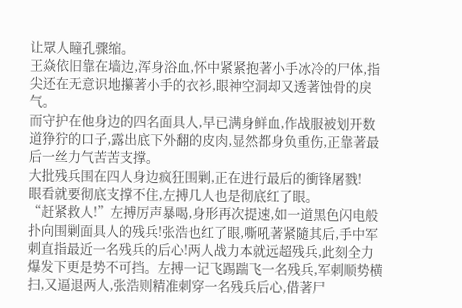让眾人瞳孔骤缩。
王焱依旧靠在墙边,浑身浴血,怀中紧紧抱著小手冰冷的尸体,指尖还在无意识地攥著小手的衣衫,眼神空洞却又透著蚀骨的戾气。
而守护在他身边的四名面具人,早已满身鲜血,作战服被划开数道狰狞的口子,露出底下外翻的皮肉,显然都身负重伤,正靠著最后一丝力气苦苦支撑。
大批残兵围在四人身边疯狂围剿,正在进行最后的衝锋屠戮!
眼看就要彻底支撑不住,左搏几人也是彻底红了眼。
“赶紧救人!”左搏厉声暴喝,身形再次提速,如一道黑色闪电般扑向围剿面具人的残兵!张浩也红了眼,嘶吼著紧隨其后,手中军刺直指最近一名残兵的后心!两人战力本就远超残兵,此刻全力爆发下更是势不可挡。左搏一记飞踢踹飞一名残兵,军刺顺势横扫,又逼退两人,张浩则精准刺穿一名残兵后心,借著尸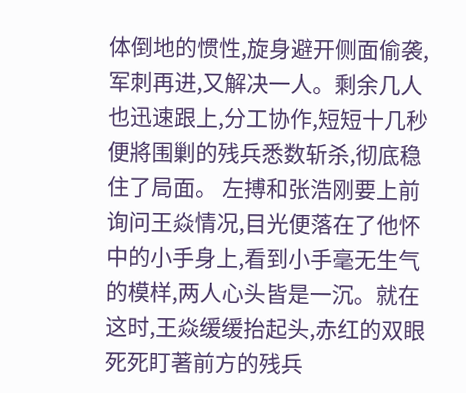体倒地的惯性,旋身避开侧面偷袭,军刺再进,又解决一人。剩余几人也迅速跟上,分工协作,短短十几秒便將围剿的残兵悉数斩杀,彻底稳住了局面。 左搏和张浩刚要上前询问王焱情况,目光便落在了他怀中的小手身上,看到小手毫无生气的模样,两人心头皆是一沉。就在这时,王焱缓缓抬起头,赤红的双眼死死盯著前方的残兵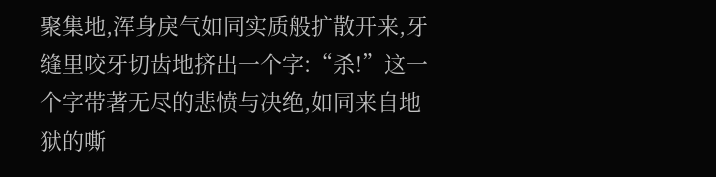聚集地,浑身戾气如同实质般扩散开来,牙缝里咬牙切齿地挤出一个字:“杀!”这一个字带著无尽的悲愤与决绝,如同来自地狱的嘶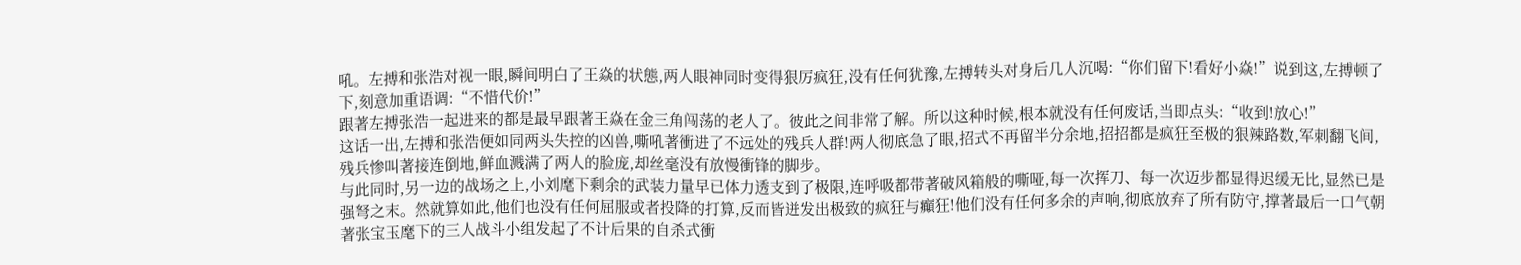吼。左搏和张浩对视一眼,瞬间明白了王焱的状態,两人眼神同时变得狠厉疯狂,没有任何犹豫,左搏转头对身后几人沉喝:“你们留下!看好小焱!”说到这,左搏顿了下,刻意加重语调:“不惜代价!”
跟著左搏张浩一起进来的都是最早跟著王焱在金三角闯荡的老人了。彼此之间非常了解。所以这种时候,根本就没有任何废话,当即点头:“收到!放心!”
这话一出,左搏和张浩便如同两头失控的凶兽,嘶吼著衝进了不远处的残兵人群!两人彻底急了眼,招式不再留半分余地,招招都是疯狂至极的狠辣路数,军刺翻飞间,残兵惨叫著接连倒地,鲜血溅满了两人的脸庞,却丝毫没有放慢衝锋的脚步。
与此同时,另一边的战场之上,小刘麾下剩余的武装力量早已体力透支到了极限,连呼吸都带著破风箱般的嘶哑,每一次挥刀、每一次迈步都显得迟缓无比,显然已是强弩之末。然就算如此,他们也没有任何屈服或者投降的打算,反而皆迸发出极致的疯狂与癲狂!他们没有任何多余的声响,彻底放弃了所有防守,撑著最后一口气朝著张宝玉麾下的三人战斗小组发起了不计后果的自杀式衝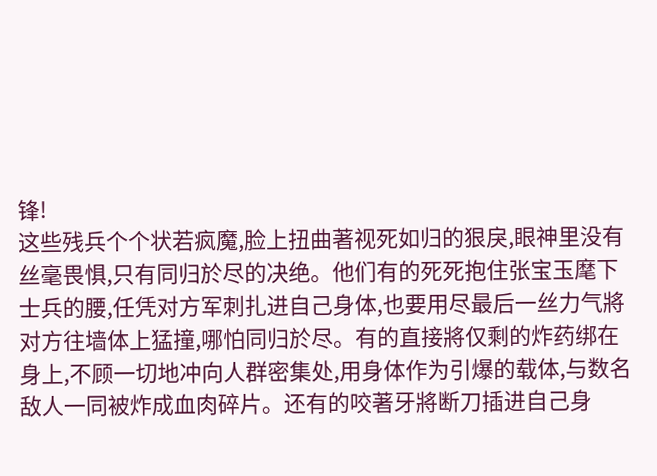锋!
这些残兵个个状若疯魔,脸上扭曲著视死如归的狠戾,眼神里没有丝毫畏惧,只有同归於尽的决绝。他们有的死死抱住张宝玉麾下士兵的腰,任凭对方军刺扎进自己身体,也要用尽最后一丝力气將对方往墙体上猛撞,哪怕同归於尽。有的直接將仅剩的炸药绑在身上,不顾一切地冲向人群密集处,用身体作为引爆的载体,与数名敌人一同被炸成血肉碎片。还有的咬著牙將断刀插进自己身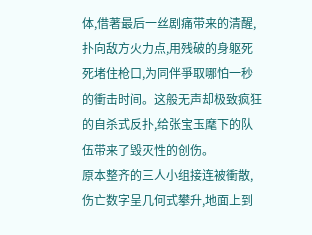体,借著最后一丝剧痛带来的清醒,扑向敌方火力点,用残破的身躯死死堵住枪口,为同伴爭取哪怕一秒的衝击时间。这般无声却极致疯狂的自杀式反扑,给张宝玉麾下的队伍带来了毁灭性的创伤。
原本整齐的三人小组接连被衝散,伤亡数字呈几何式攀升,地面上到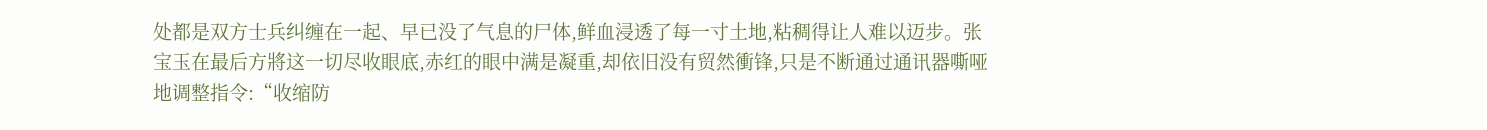处都是双方士兵纠缠在一起、早已没了气息的尸体,鲜血浸透了每一寸土地,粘稠得让人难以迈步。张宝玉在最后方將这一切尽收眼底,赤红的眼中满是凝重,却依旧没有贸然衝锋,只是不断通过通讯器嘶哑地调整指令:“收缩防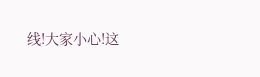线!大家小心!这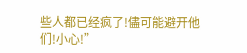些人都已经疯了!儘可能避开他们!小心!”